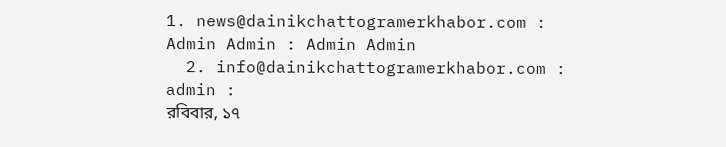1. news@dainikchattogramerkhabor.com : Admin Admin : Admin Admin
  2. info@dainikchattogramerkhabor.com : admin :
রবিবার, ১৭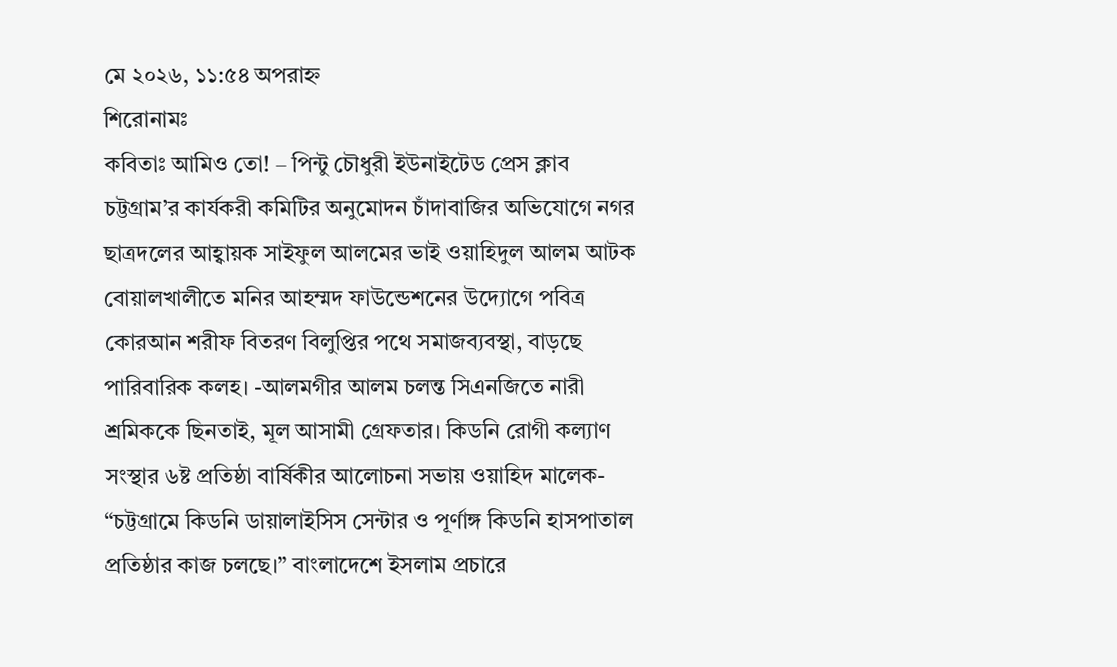মে ২০২৬, ১১:৫৪ অপরাহ্ন
শিরোনামঃ
কবিতাঃ আমিও তো! – পিন্টু চৌধুরী ইউনাইটেড প্রেস ক্লাব চট্টগ্রাম’র কার্যকরী কমিটির অনুমোদন চাঁদাবাজির অভিযোগে নগর ছাত্রদলের আহ্বায়ক সাইফুল আলমের ভাই ওয়াহিদুল আলম আটক বোয়ালখালীতে মনির আহম্মদ ফাউন্ডেশনের উদ্যোগে পবিত্র কোরআন শরীফ বিতরণ বিলুপ্তির পথে সমাজব্যবস্থা, বাড়ছে পারিবারিক কলহ। -আলমগীর আলম চলন্ত সিএনজিতে নারী শ্রমিককে ছিনতাই, মূল আসামী গ্রেফতার। কিডনি রোগী কল্যাণ সংস্থার ৬ষ্ট প্রতিষ্ঠা বার্ষিকীর আলোচনা সভায় ওয়াহিদ মালেক- “চট্টগ্রামে কিডনি ডায়ালাইসিস সেন্টার ও পূর্ণাঙ্গ কিডনি হাসপাতাল প্রতিষ্ঠার কাজ চলছে।” বাংলাদেশে ইসলাম প্রচারে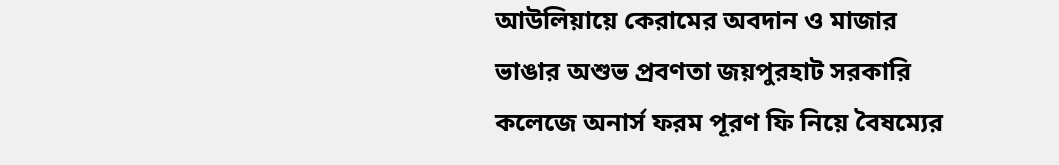আউলিয়ায়ে কেরামের অবদান ও মাজার ভাঙার অশুভ প্রবণতা জয়পুরহাট সরকারি কলেজে অনার্স ফরম পূরণ ফি নিয়ে বৈষম্যের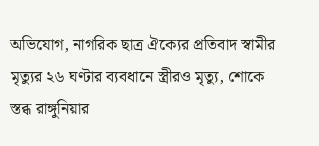অভিযোগ, নাগরিক ছাত্র ঐক্যের প্রতিবাদ স্বামীর মৃত্যুর ২৬ ঘণ্টার ব্যবধানে স্ত্রীরও মৃত্যু, শোকে স্তব্ধ রাঙ্গুনিয়ার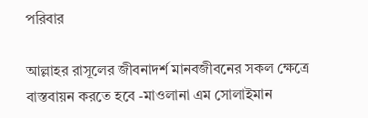পরিবার

আল্লাহর রাসূলের জীবনাদর্শ মানবজীবনের সকল ক্ষেত্রে বাস্তবায়ন করতে হবে -মাওলানা এম সোলাইমান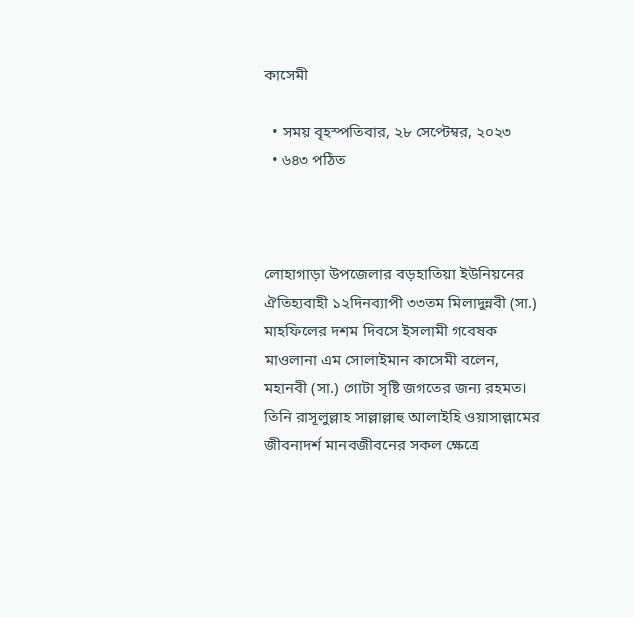কাসেমী

  • সময় বৃহস্পতিবার, ২৮ সেপ্টেম্বর, ২০২৩
  • ৬৪৩ পঠিত



লোহাগাড়া উপজেলার বড়হাতিয়া ইউনিয়নের ঐতিহ্যবাহী ১২দিনব্যাপী ৩৩তম মিলাদুন্নবী (সা.) মাহফিলের দশম দিবসে ইসলামী গবেষক মাওলানা এম সোলাইমান কাসেমী বলেন, মহানবী (সা.) গোটা সৃষ্টি জগতের জন্য রহমত। তিনি রাসূলুল্লাহ সাল্লাল্লাহু আলাইহি ওয়াসাল্লামের জীবনাদর্শ মানবজীবনের সকল ক্ষেত্রে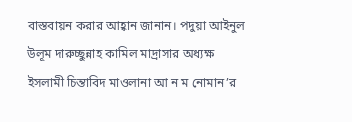বাস্তবায়ন করার আহ্বান জানান। পদুয়া আইনুল উলূম দারুচ্ছুন্নাহ কামিল মাদ্রাসার অধ্যক্ষ ইসলামী চিন্তাবিদ মাওলানা আ ন ম নোমান’র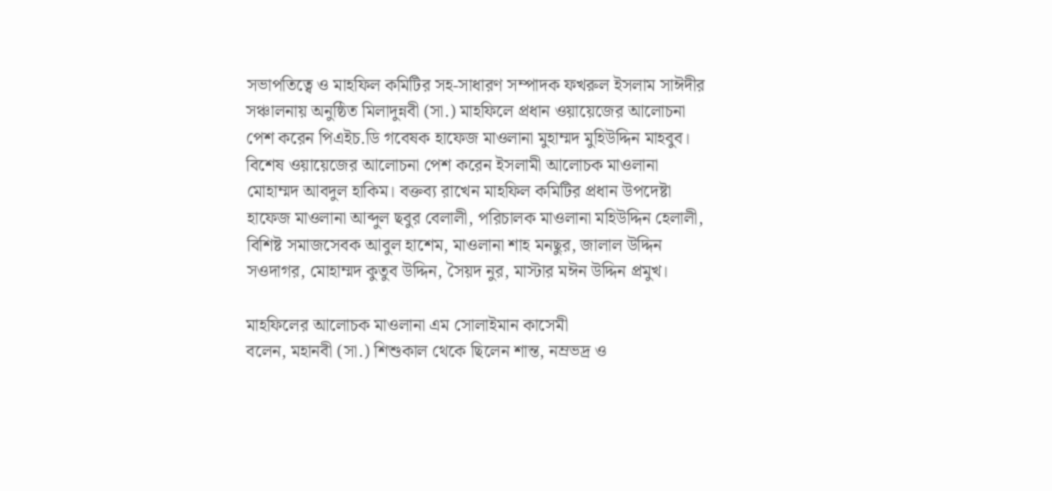সভাপতিত্বে ও মাহফিল কমিটির সহ-সাধারণ সম্পাদক ফখরুল ইসলাম সাঈদীর সঞ্চালনায় অনুষ্ঠিত মিলাদুন্নবী (সা.) মাহফিলে প্রধান ওয়ায়েজের আলোচনা পেশ করেন পিএইচ.ডি গবেষক হাফেজ মাওলানা মুহাম্মদ মুহিউদ্দিন মাহবুব। বিশেষ ওয়ায়েজের আলোচনা পেশ করেন ইসলামী আলোচক মাওলানা মোহাম্মদ আবদুল হাকিম। বক্তব্য রাখেন মাহফিল কমিটির প্রধান উপদেষ্টা হাফেজ মাওলানা আব্দুল ছবুর বেলালী, পরিচালক মাওলানা মহিউদ্দিন হেলালী, বিশিষ্ট সমাজসেবক আবুল হাশেম, মাওলানা শাহ মনছুর, জালাল উদ্দিন সওদাগর, মোহাম্মদ কুতুব উদ্দিন, সৈয়দ নুর, মাস্টার মঈন উদ্দিন প্রমুখ।

মাহফিলের আলোচক মাওলানা এম সোলাইমান কাসেমী
বলেন, মহানবী (সা.) শিশুকাল থেকে ছিলেন শান্ত, নম্রভদ্র ও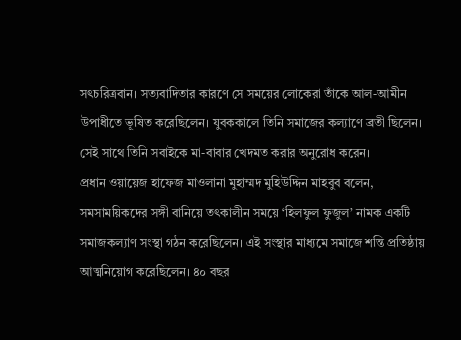সৎচরিত্রবান। সত্যবাদিতার কারণে সে সময়ের লোকেরা তাঁকে আল-আমীন উপাধীতে ভূষিত করেছিলেন। যুবককালে তিনি সমাজের কল্যাণে ব্রতী ছিলেন। সেই সাথে তিনি সবাইকে মা-বাবার খেদমত করার অনুরোধ করেন।
প্রধান ওয়ায়েজ হাফেজ মাওলানা মুহাম্মদ মুহিউদ্দিন মাহবুব বলেন, সমসাময়িকদের সঙ্গী বানিয়ে তৎকালীন সময়ে ‘হিলফুল ফুজুল’ নামক একটি সমাজকল্যাণ সংস্থা গঠন করেছিলেন। এই সংস্থার মাধ্যমে সমাজে শন্তি প্রতিষ্ঠায় আত্মনিয়োগ করেছিলেন। ৪০ বছর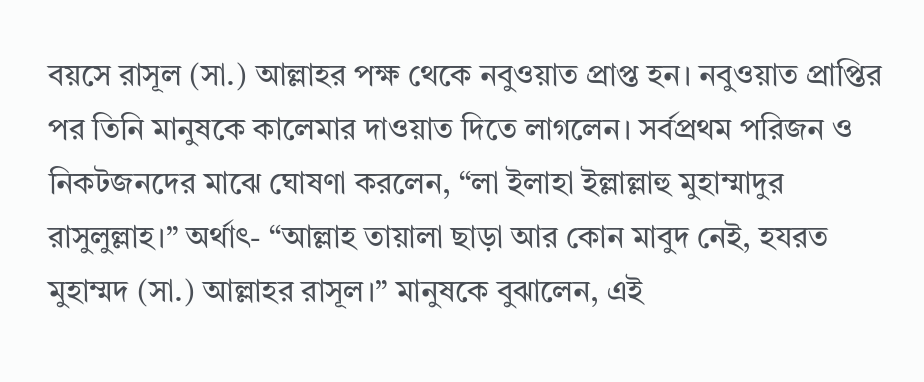বয়সে রাসূল (সা.) আল্লাহর পক্ষ থেকে নবুওয়াত প্রাপ্ত হন। নবুওয়াত প্রাপ্তির পর তিনি মানুষকে কালেমার দাওয়াত দিতে লাগলেন। সর্বপ্রথম পরিজন ও নিকটজনদের মাঝে ঘোষণা করলেন, “লা ইলাহা ইল্লাল্লাহু মুহাম্মাদুর রাসুলুল্লাহ।” অর্থাৎ- “আল্লাহ তায়ালা ছাড়া আর কোন মাবুদ নেই, হযরত মুহাম্মদ (সা.) আল্লাহর রাসূল।” মানুষকে বুঝালেন, এই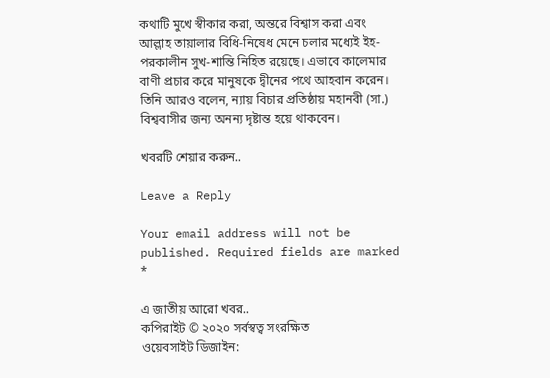কথাটি মুখে স্বীকার করা, অন্তরে বিশ্বাস করা এবং আল্লাহ তায়ালার বিধি-নিষেধ মেনে চলার মধ্যেই ইহ-পরকালীন সুখ-শান্তি নিহিত রয়েছে। এভাবে কালেমার বাণী প্রচার করে মানুষকে দ্বীনের পথে আহবান করেন। তিনি আরও বলেন, ন্যায় বিচার প্রতিষ্ঠায় মহানবী (সা.) বিশ্ববাসীর জন্য অনন্য দৃষ্টান্ত হয়ে থাকবেন।

খবরটি শেয়ার করুন..

Leave a Reply

Your email address will not be published. Required fields are marked *

এ জাতীয় আরো খবর..
কপিরাইট © ২০২০ সর্বস্বত্ব সংরক্ষিত
ওয়েবসাইট ডিজাইন: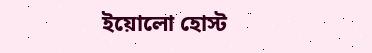ইয়োলো হোস্ট